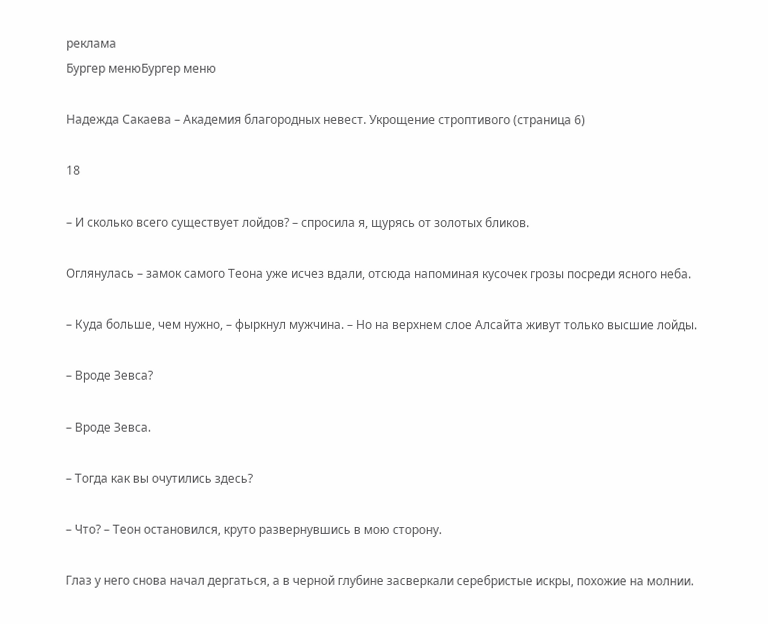реклама
Бургер менюБургер меню

Надежда Сакаева – Академия благородных невест. Укрощение строптивого (страница 6)

18

– И сколько всего существует лойдов? – спросила я, щурясь от золотых бликов.

Оглянулась – замок самого Теона уже исчез вдали, отсюда напоминая кусочек грозы посреди ясного неба.

– Куда больше, чем нужно, – фыркнул мужчина. – Но на верхнем слое Алсайта живут только высшие лойды.

– Вроде Зевса?

– Вроде Зевса.

– Тогда как вы очутились здесь?

– Что? – Теон остановился, круто развернувшись в мою сторону.

Глаз у него снова начал дергаться, а в черной глубине засверкали серебристые искры, похожие на молнии.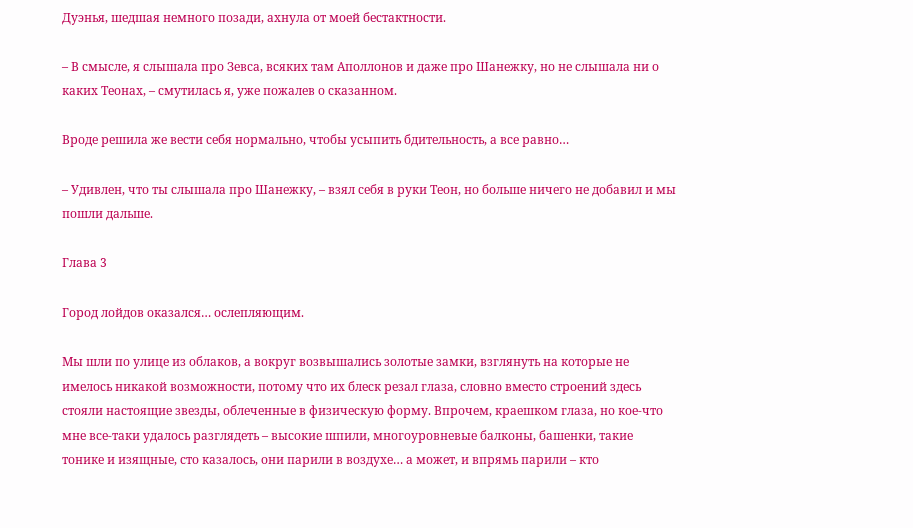Дуэнья, шедшая немного позади, ахнула от моей бестактности.

– В смысле, я слышала про Зевса, всяких там Аполлонов и даже про Шанежку, но не слышала ни о каких Теонах, – смутилась я, уже пожалев о сказанном.

Вроде решила же вести себя нормально, чтобы усыпить бдительность, а все равно…

– Удивлен, что ты слышала про Шанежку, – взял себя в руки Теон, но больше ничего не добавил и мы пошли дальше.

Глава 3

Город лойдов оказался… ослепляющим.

Мы шли по улице из облаков, а вокруг возвышались золотые замки, взглянуть на которые не имелось никакой возможности, потому что их блеск резал глаза, словно вместо строений здесь стояли настоящие звезды, облеченные в физическую форму. Впрочем, краешком глаза, но кое-что мне все-таки удалось разглядеть – высокие шпили, многоуровневые балконы, башенки, такие тонике и изящные, сто казалось, они парили в воздухе… а может, и впрямь парили – кто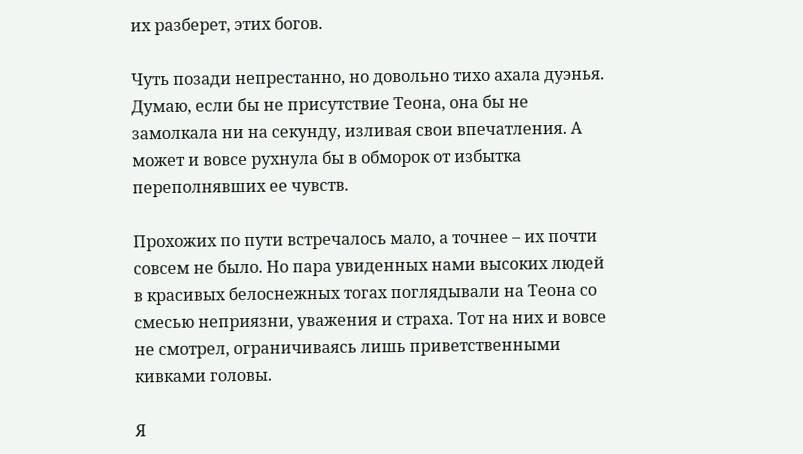их разберет, этих богов.

Чуть позади непрестанно, но довольно тихо ахала дуэнья. Думаю, если бы не присутствие Теона, она бы не замолкала ни на секунду, изливая свои впечатления. А может и вовсе рухнула бы в обморок от избытка переполнявших ее чувств.

Прохожих по пути встречалось мало, а точнее – их почти совсем не было. Но пара увиденных нами высоких людей в красивых белоснежных тогах поглядывали на Теона со смесью неприязни, уважения и страха. Тот на них и вовсе не смотрел, ограничиваясь лишь приветственными кивками головы.

Я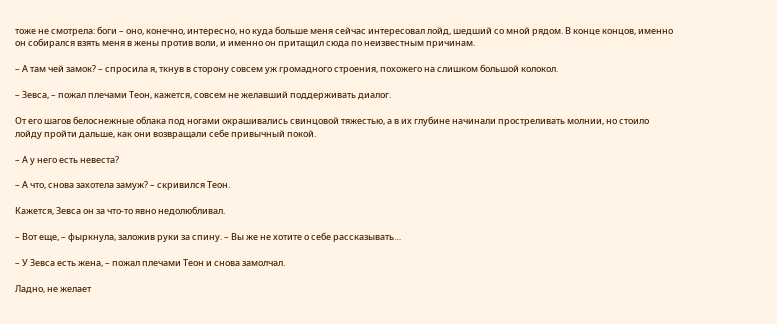тоже не смотрела: боги – оно, конечно, интересно, но куда больше меня сейчас интересовал лойд, шедший со мной рядом. В конце концов, именно он собирался взять меня в жены против воли, и именно он притащил сюда по неизвестным причинам.

– А там чей замок? – спросила я, ткнув в сторону совсем уж громадного строения, похожего на слишком большой колокол.

– Зевса, – пожал плечами Теон, кажется, совсем не желавший поддерживать диалог.

От его шагов белоснежные облака под ногами окрашивались свинцовой тяжестью, а в их глубине начинали простреливать молнии, но стоило лойду пройти дальше, как они возвращали себе привычный покой.

– А у него есть невеста?

– А что, снова захотела замуж? – скривился Теон.

Кажется, Зевса он за что-то явно недолюбливал.

– Вот еще, – фыркнула, заложив руки за спину. – Вы же не хотите о себе рассказывать…

– У Зевса есть жена, – пожал плечами Теон и снова замолчал.

Ладно, не желает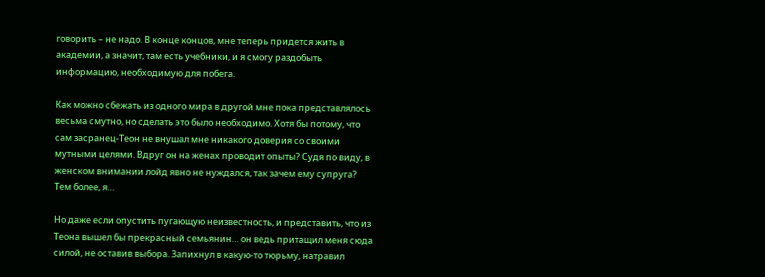говорить – не надо. В конце концов, мне теперь придется жить в академии, а значит, там есть учебники, и я смогу раздобыть информацию, необходимую для побега.

Как можно сбежать из одного мира в другой мне пока представлялось весьма смутно, но сделать это было необходимо. Хотя бы потому, что сам засранец-Теон не внушал мне никакого доверия со своими мутными целями. Вдруг он на женах проводит опыты? Судя по виду, в женском внимании лойд явно не нуждался, так зачем ему супруга? Тем более, я…

Но даже если опустить пугающую неизвестность, и представить, что из Теона вышел бы прекрасный семьянин… он ведь притащил меня сюда силой, не оставив выбора. Запихнул в какую-то тюрьму, натравил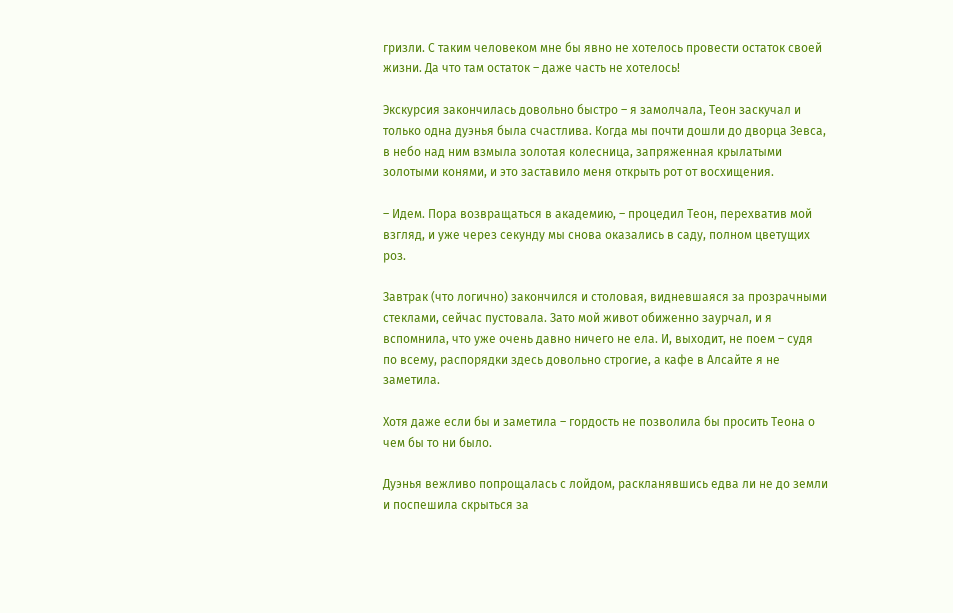гризли. С таким человеком мне бы явно не хотелось провести остаток своей жизни. Да что там остаток – даже часть не хотелось!

Экскурсия закончилась довольно быстро – я замолчала, Теон заскучал и только одна дуэнья была счастлива. Когда мы почти дошли до дворца Зевса, в небо над ним взмыла золотая колесница, запряженная крылатыми золотыми конями, и это заставило меня открыть рот от восхищения.

– Идем. Пора возвращаться в академию, – процедил Теон, перехватив мой взгляд, и уже через секунду мы снова оказались в саду, полном цветущих роз.

Завтрак (что логично) закончился и столовая, видневшаяся за прозрачными стеклами, сейчас пустовала. Зато мой живот обиженно заурчал, и я вспомнила, что уже очень давно ничего не ела. И, выходит, не поем – судя по всему, распорядки здесь довольно строгие, а кафе в Алсайте я не заметила.

Хотя даже если бы и заметила – гордость не позволила бы просить Теона о чем бы то ни было.

Дуэнья вежливо попрощалась с лойдом, раскланявшись едва ли не до земли и поспешила скрыться за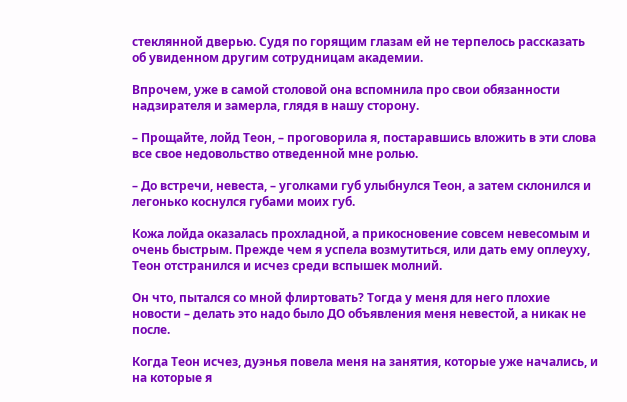стеклянной дверью. Судя по горящим глазам ей не терпелось рассказать об увиденном другим сотрудницам академии.

Впрочем, уже в самой столовой она вспомнила про свои обязанности надзирателя и замерла, глядя в нашу сторону.

– Прощайте, лойд Теон, – проговорила я, постаравшись вложить в эти слова все свое недовольство отведенной мне ролью.

– До встречи, невеста, – уголками губ улыбнулся Теон, а затем склонился и легонько коснулся губами моих губ.

Кожа лойда оказалась прохладной, а прикосновение совсем невесомым и очень быстрым. Прежде чем я успела возмутиться, или дать ему оплеуху, Теон отстранился и исчез среди вспышек молний.

Он что, пытался со мной флиртовать? Тогда у меня для него плохие новости – делать это надо было ДО объявления меня невестой, а никак не после.

Когда Теон исчез, дуэнья повела меня на занятия, которые уже начались, и на которые я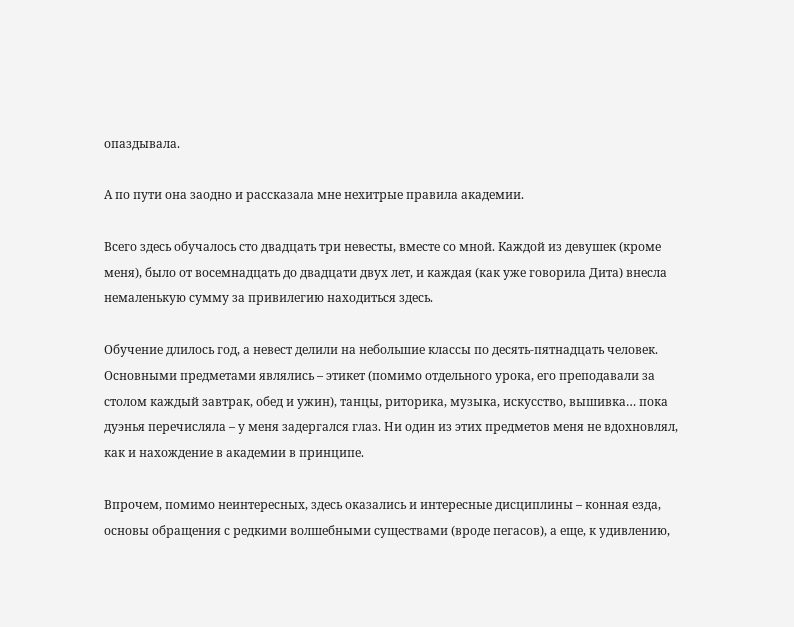опаздывала.

А по пути она заодно и рассказала мне нехитрые правила академии.

Всего здесь обучалось сто двадцать три невесты, вместе со мной. Каждой из девушек (кроме меня), было от восемнадцать до двадцати двух лет, и каждая (как уже говорила Дита) внесла немаленькую сумму за привилегию находиться здесь.

Обучение длилось год, а невест делили на небольшие классы по десять-пятнадцать человек. Основными предметами являлись – этикет (помимо отдельного урока, его преподавали за столом каждый завтрак, обед и ужин), танцы, риторика, музыка, искусство, вышивка… пока дуэнья перечисляла – у меня задергался глаз. Ни один из этих предметов меня не вдохновлял, как и нахождение в академии в принципе.

Впрочем, помимо неинтересных, здесь оказались и интересные дисциплины – конная езда, основы обращения с редкими волшебными существами (вроде пегасов), а еще, к удивлению,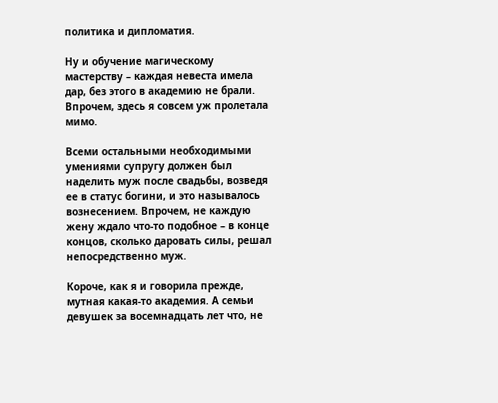политика и дипломатия.

Ну и обучение магическому мастерству – каждая невеста имела дар, без этого в академию не брали. Впрочем, здесь я совсем уж пролетала мимо.

Всеми остальными необходимыми умениями супругу должен был наделить муж после свадьбы, возведя ее в статус богини, и это называлось вознесением. Впрочем, не каждую жену ждало что-то подобное – в конце концов, сколько даровать силы, решал непосредственно муж.

Короче, как я и говорила прежде, мутная какая-то академия. А семьи девушек за восемнадцать лет что, не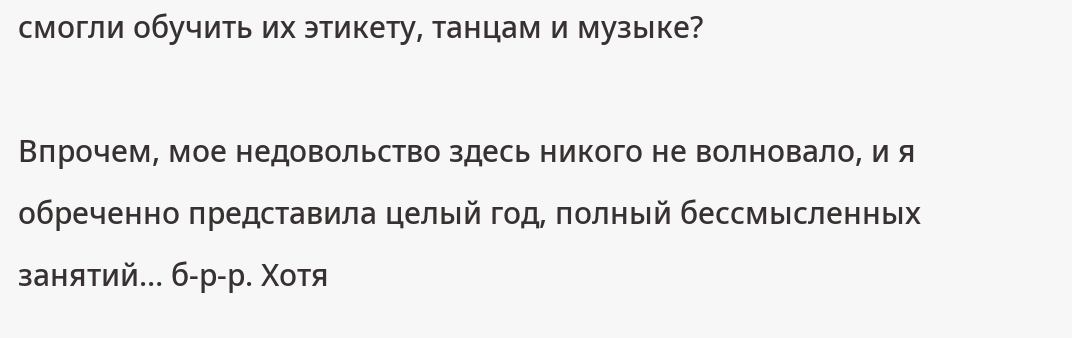смогли обучить их этикету, танцам и музыке?

Впрочем, мое недовольство здесь никого не волновало, и я обреченно представила целый год, полный бессмысленных занятий… б-р-р. Хотя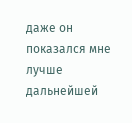даже он показался мне лучше дальнейшей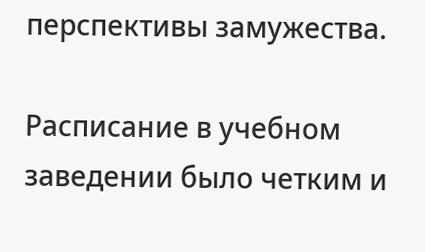перспективы замужества.

Расписание в учебном заведении было четким и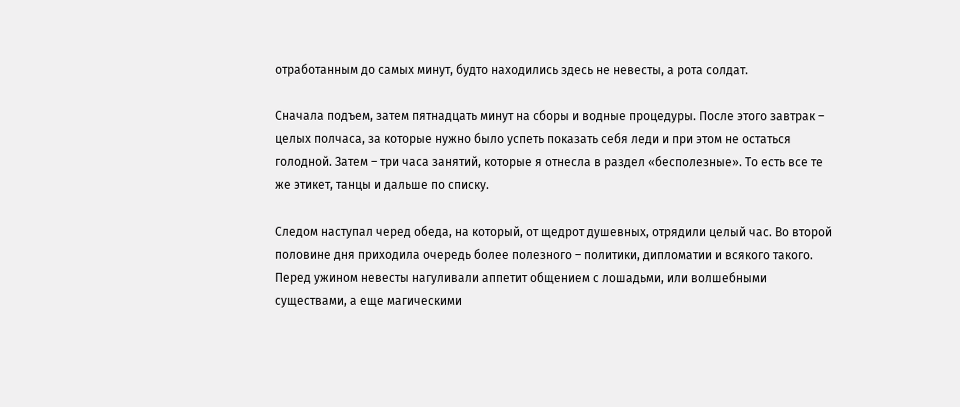отработанным до самых минут, будто находились здесь не невесты, а рота солдат.

Сначала подъем, затем пятнадцать минут на сборы и водные процедуры. После этого завтрак – целых полчаса, за которые нужно было успеть показать себя леди и при этом не остаться голодной. Затем – три часа занятий, которые я отнесла в раздел «бесполезные». То есть все те же этикет, танцы и дальше по списку.

Следом наступал черед обеда, на который, от щедрот душевных, отрядили целый час. Во второй половине дня приходила очередь более полезного – политики, дипломатии и всякого такого. Перед ужином невесты нагуливали аппетит общением с лошадьми, или волшебными существами, а еще магическими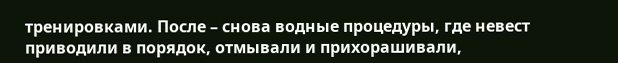тренировками. После – снова водные процедуры, где невест приводили в порядок, отмывали и прихорашивали,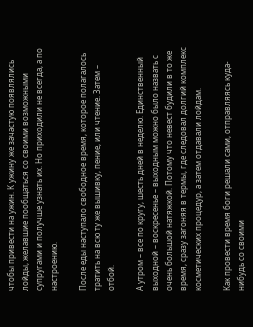чтобы привести на ужин. К ужину же зачастую появлялись лойды, желавшие пообщаться со своими возможными супругами и получше узнать их. Но приходили не всегда, а по настроению.

После еды наступало свободное время, которое полагалось тратить на всю ту же вышивку, пение, или чтение. Затем – отбой.

А утром – все по кругу, шесть дней в неделю. Единственный выходной – воскресенье – выходным можно было назвать с очень большой натяжкой. Потому что невест будили в то же время, сразу загоняя в термы, где следовал долгий комплекс косметических процедур, а затем отдавали лойдам.

Как провести время боги решали сами, отправляясь куда-нибудь со своими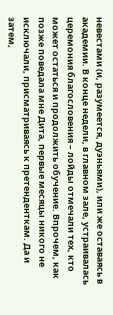невестами (и, разумеется, дуэньями), или же оставаясь в академии. В конце недели, в главном зале, устраивалась церемония благословения – лойды отмечали тех, кто может остаться и продолжить обучение. Впрочем, как позже поведала мне Дита, первые месяцы никого не исключали, присматриваясь к претенденткам. Да и затем,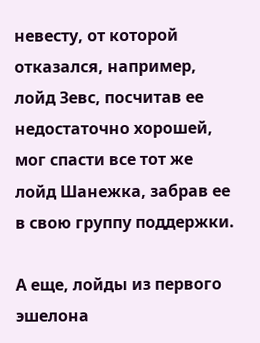невесту, от которой отказался, например, лойд Зевс, посчитав ее недостаточно хорошей, мог спасти все тот же лойд Шанежка, забрав ее в свою группу поддержки.

А еще, лойды из первого эшелона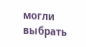могли выбрать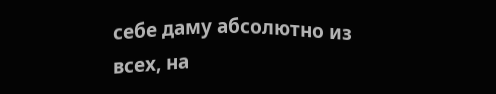себе даму абсолютно из всех, на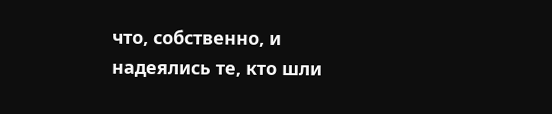что, собственно, и надеялись те, кто шли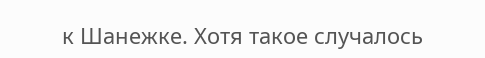к Шанежке. Хотя такое случалось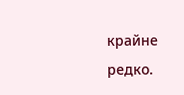крайне редко.